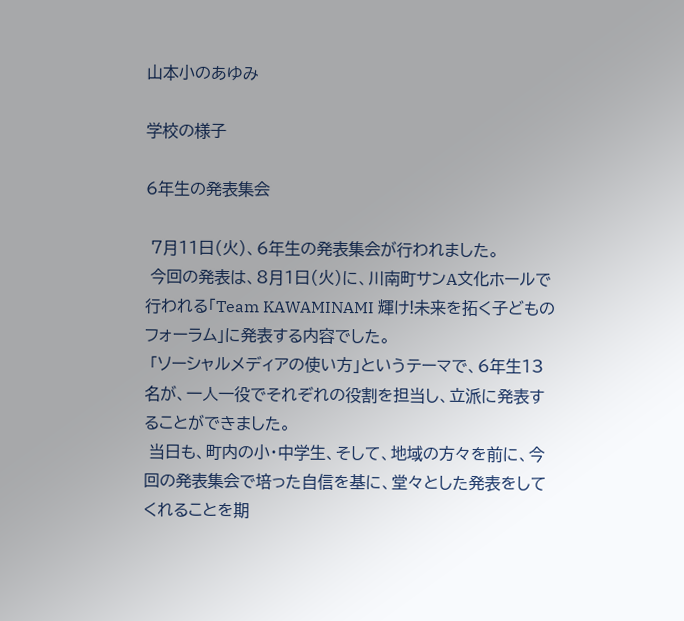山本小のあゆみ

学校の様子

6年生の発表集会

 7月11日(火)、6年生の発表集会が行われました。
 今回の発表は、8月1日(火)に、川南町サンA文化ホールで行われる「Team KAWAMINAMI 輝け!未来を拓く子どものフォーラム」に発表する内容でした。
 「ソーシャルメディアの使い方」というテーマで、6年生13名が、一人一役でそれぞれの役割を担当し、立派に発表することができました。
 当日も、町内の小・中学生、そして、地域の方々を前に、今回の発表集会で培った自信を基に、堂々とした発表をしてくれることを期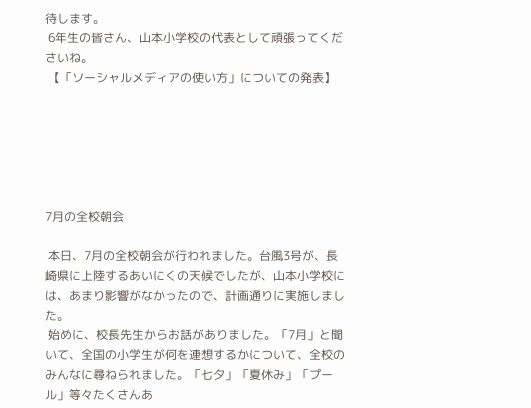待します。
 6年生の皆さん、山本小学校の代表として頑張ってくださいね。
 【「ソーシャルメディアの使い方」についての発表】






7月の全校朝会

 本日、7月の全校朝会が行われました。台風3号が、長崎県に上陸するあいにくの天候でしたが、山本小学校には、あまり影響がなかったので、計画通りに実施しました。
 始めに、校長先生からお話がありました。「7月」と聞いて、全国の小学生が何を連想するかについて、全校のみんなに尋ねられました。「七夕」「夏休み」「プール」等々たくさんあ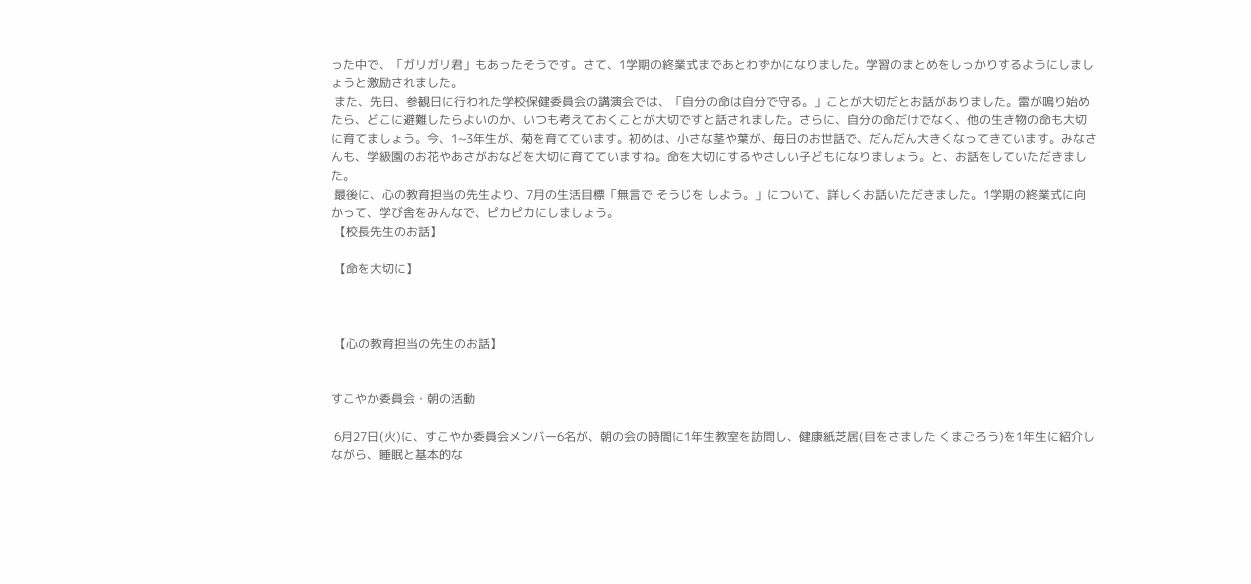った中で、「ガリガリ君」もあったそうです。さて、1学期の終業式まであとわずかになりました。学習のまとめをしっかりするようにしましょうと激励されました。
 また、先日、参観日に行われた学校保健委員会の講演会では、「自分の命は自分で守る。」ことが大切だとお話がありました。雷が鳴り始めたら、どこに避難したらよいのか、いつも考えておくことが大切ですと話されました。さらに、自分の命だけでなく、他の生き物の命も大切に育てましょう。今、1~3年生が、菊を育てています。初めは、小さな茎や葉が、毎日のお世話で、だんだん大きくなってきています。みなさんも、学級園のお花やあさがおなどを大切に育てていますね。命を大切にするやさしい子どもになりましょう。と、お話をしていただきました。
 最後に、心の教育担当の先生より、7月の生活目標「無言で そうじを しよう。」について、詳しくお話いただきました。1学期の終業式に向かって、学び舎をみんなで、ピカピカにしましょう。
 【校長先生のお話】

 【命を大切に】



 【心の教育担当の先生のお話】


すこやか委員会・朝の活動

 6月27日(火)に、すこやか委員会メンバー6名が、朝の会の時間に1年生教室を訪問し、健康紙芝居(目をさました くまごろう)を1年生に紹介しながら、睡眠と基本的な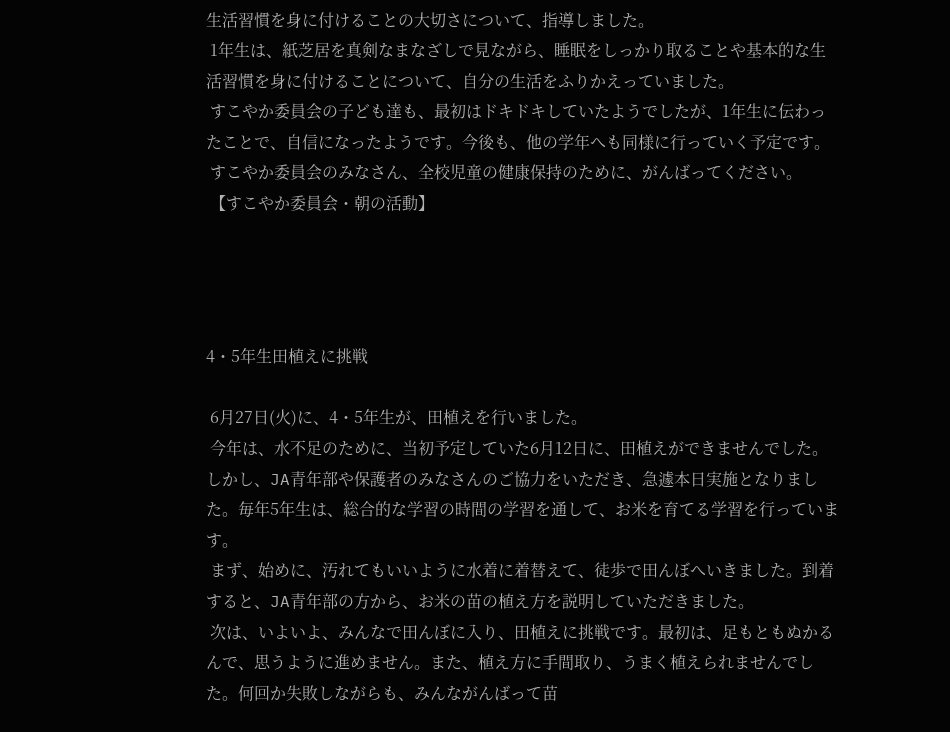生活習慣を身に付けることの大切さについて、指導しました。
 1年生は、紙芝居を真剣なまなざしで見ながら、睡眠をしっかり取ることや基本的な生活習慣を身に付けることについて、自分の生活をふりかえっていました。
 すこやか委員会の子ども達も、最初はドキドキしていたようでしたが、1年生に伝わったことで、自信になったようです。今後も、他の学年へも同様に行っていく予定です。
 すこやか委員会のみなさん、全校児童の健康保持のために、がんばってください。
 【すこやか委員会・朝の活動】




4・5年生田植えに挑戦

 6月27日(火)に、4・5年生が、田植えを行いました。
 今年は、水不足のために、当初予定していた6月12日に、田植えができませんでした。しかし、JA青年部や保護者のみなさんのご協力をいただき、急遽本日実施となりました。毎年5年生は、総合的な学習の時間の学習を通して、お米を育てる学習を行っています。
 まず、始めに、汚れてもいいように水着に着替えて、徒歩で田んぼへいきました。到着すると、JA青年部の方から、お米の苗の植え方を説明していただきました。
 次は、いよいよ、みんなで田んぼに入り、田植えに挑戦です。最初は、足もともぬかるんで、思うように進めません。また、植え方に手間取り、うまく植えられませんでした。何回か失敗しながらも、みんながんばって苗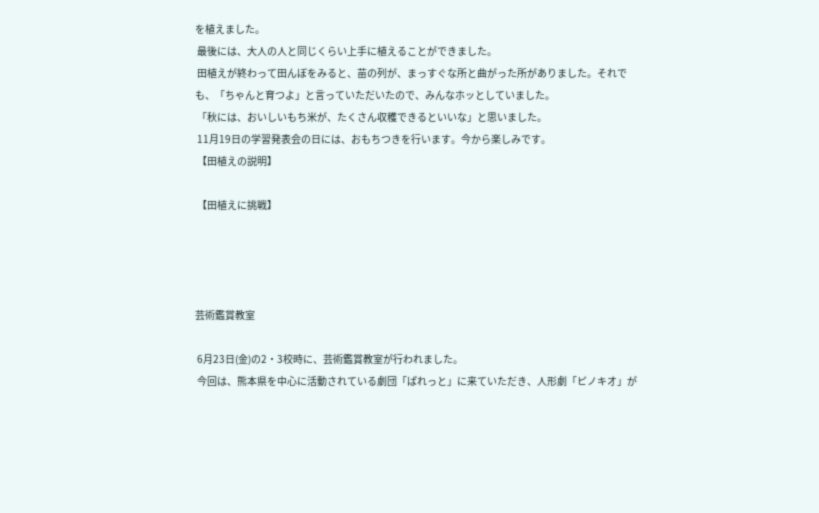を植えました。
 最後には、大人の人と同じくらい上手に植えることができました。
 田植えが終わって田んぼをみると、苗の列が、まっすぐな所と曲がった所がありました。それでも、「ちゃんと育つよ」と言っていただいたので、みんなホッとしていました。
 「秋には、おいしいもち米が、たくさん収穫できるといいな」と思いました。
 11月19日の学習発表会の日には、おもちつきを行います。今から楽しみです。
 【田植えの説明】

 【田植えに挑戦】




芸術鑑賞教室

 6月23日(金)の2・3校時に、芸術鑑賞教室が行われました。
 今回は、熊本県を中心に活動されている劇団「ぱれっと」に来ていただき、人形劇「ピノキオ」が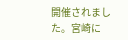開催されました。宮崎に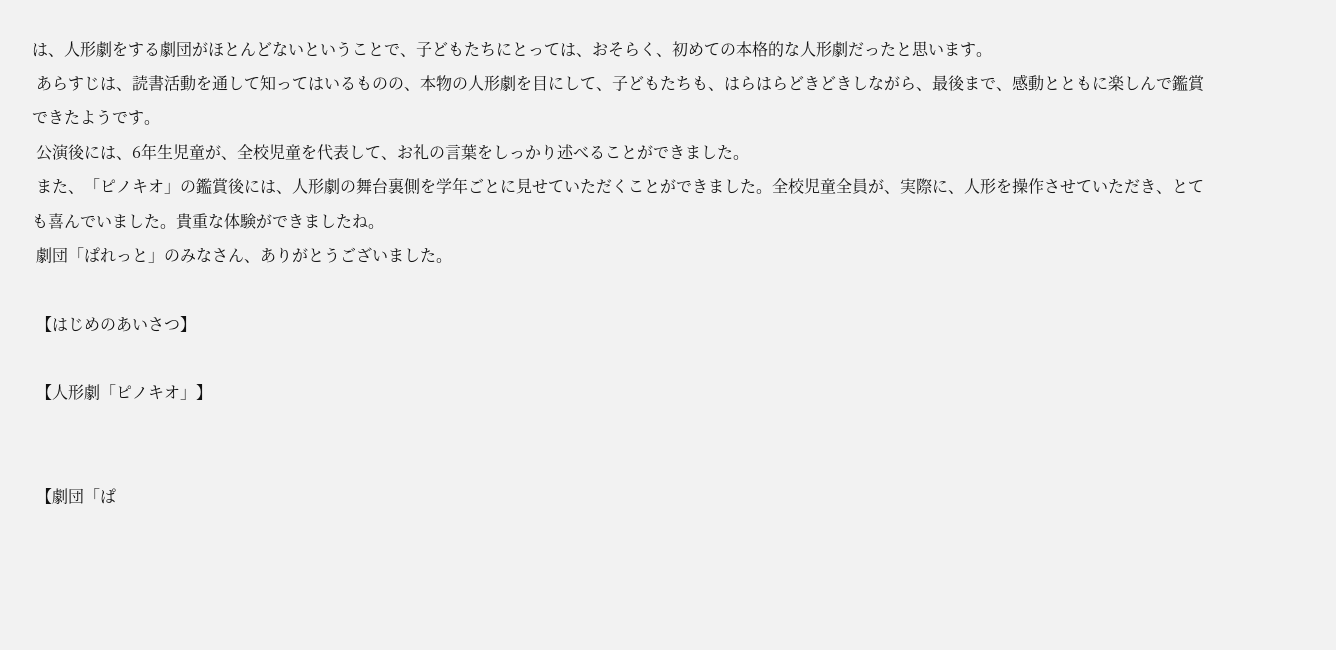は、人形劇をする劇団がほとんどないということで、子どもたちにとっては、おそらく、初めての本格的な人形劇だったと思います。
 あらすじは、読書活動を通して知ってはいるものの、本物の人形劇を目にして、子どもたちも、はらはらどきどきしながら、最後まで、感動とともに楽しんで鑑賞できたようです。
 公演後には、6年生児童が、全校児童を代表して、お礼の言葉をしっかり述べることができました。
 また、「ピノキオ」の鑑賞後には、人形劇の舞台裏側を学年ごとに見せていただくことができました。全校児童全員が、実際に、人形を操作させていただき、とても喜んでいました。貴重な体験ができましたね。
 劇団「ぱれっと」のみなさん、ありがとうございました。

 【はじめのあいさつ】

 【人形劇「ピノキオ」】


 【劇団「ぱ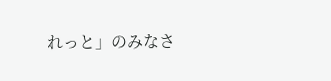れっと」のみなさ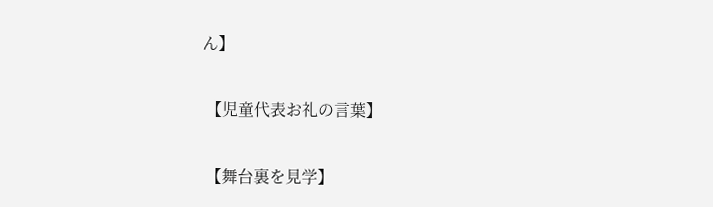ん】

 【児童代表お礼の言葉】

 【舞台裏を見学】